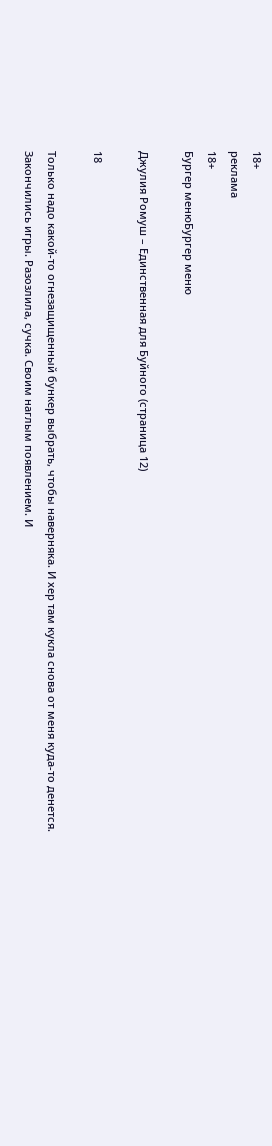18+
реклама
18+
Бургер менюБургер меню

Джулия Ромуш – Единственная для Буйного (страница 12)

18

Только надо какой-то огнезащищенный бункер выбрать, чтобы наверняка. И хер там кукла снова от меня куда-то денется. Закончились игры. Разозлила, сучка. Своим наглым появлением. И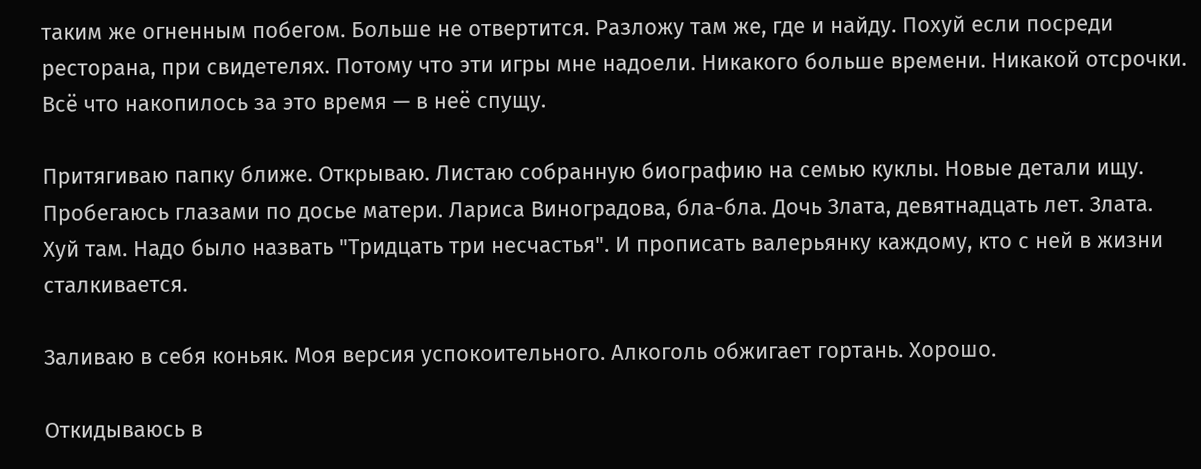таким же огненным побегом. Больше не отвертится. Разложу там же, где и найду. Похуй если посреди ресторана, при свидетелях. Потому что эти игры мне надоели. Никакого больше времени. Никакой отсрочки. Всё что накопилось за это время — в неё спущу.

Притягиваю папку ближе. Открываю. Листаю собранную биографию на семью куклы. Новые детали ищу. Пробегаюсь глазами по досье матери. Лариса Виноградова, бла-бла. Дочь Злата, девятнадцать лет. Злата. Хуй там. Надо было назвать "Тридцать три несчастья". И прописать валерьянку каждому, кто с ней в жизни сталкивается.

Заливаю в себя коньяк. Моя версия успокоительного. Алкоголь обжигает гортань. Хорошо.

Откидываюсь в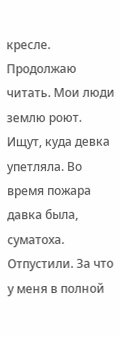кресле. Продолжаю читать. Мои люди землю роют. Ищут, куда девка упетляла. Во время пожара давка была, суматоха. Отпустили. За что у меня в полной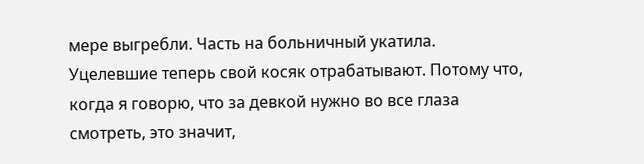мере выгребли. Часть на больничный укатила. Уцелевшие теперь свой косяк отрабатывают. Потому что, когда я говорю, что за девкой нужно во все глаза смотреть, это значит,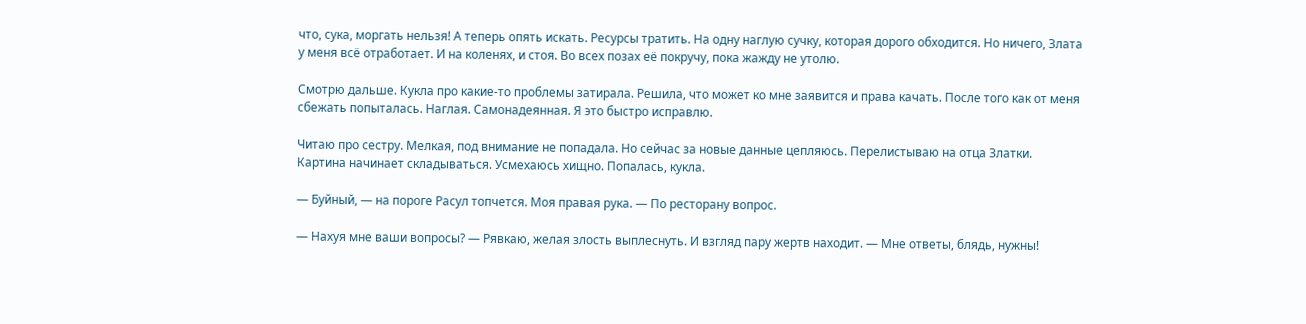что, сука, моргать нельзя! А теперь опять искать. Ресурсы тратить. На одну наглую сучку, которая дорого обходится. Но ничего, Злата у меня всё отработает. И на коленях, и стоя. Во всех позах её покручу, пока жажду не утолю.

Смотрю дальше. Кукла про какие-то проблемы затирала. Решила, что может ко мне заявится и права качать. После того как от меня сбежать попыталась. Наглая. Самонадеянная. Я это быстро исправлю.

Читаю про сестру. Мелкая, под внимание не попадала. Но сейчас за новые данные цепляюсь. Перелистываю на отца Златки. Картина начинает складываться. Усмехаюсь хищно. Попалась, кукла.

— Буйный, — на пороге Расул топчется. Моя правая рука. — По ресторану вопрос.

— Нахуя мне ваши вопросы? — Рявкаю, желая злость выплеснуть. И взгляд пару жертв находит. — Мне ответы, блядь, нужны!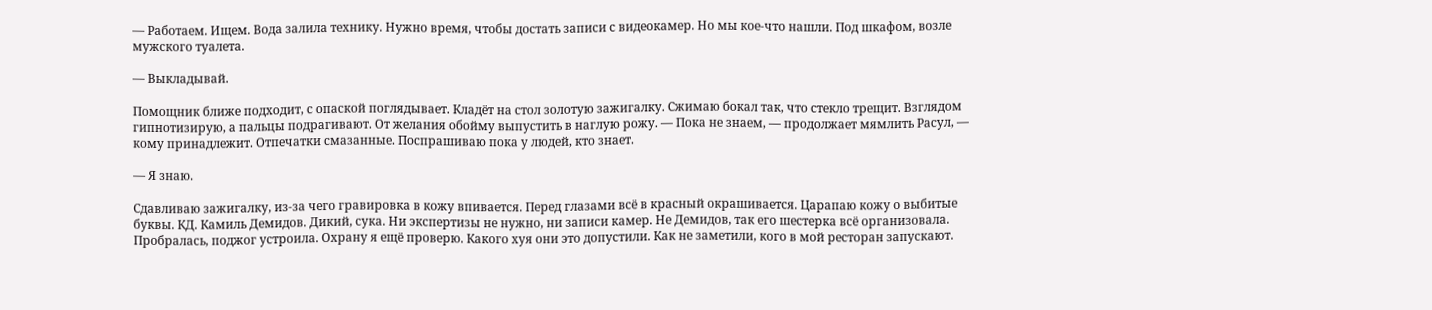— Работаем. Ищем. Вода залила технику. Нужно время, чтобы достать записи с видеокамер. Но мы кое-что нашли. Под шкафом, возле мужского туалета.

— Выкладывай.

Помощник ближе подходит, с опаской поглядывает. Кладёт на стол золотую зажигалку. Сжимаю бокал так, что стекло трещит. Взглядом гипнотизирую, а пальцы подрагивают. От желания обойму выпустить в наглую рожу. — Пока не знаем, — продолжает мямлить Расул, — кому принадлежит. Отпечатки смазанные. Поспрашиваю пока у людей, кто знает.

— Я знаю.

Сдавливаю зажигалку, из-за чего гравировка в кожу впивается. Перед глазами всё в красный окрашивается. Царапаю кожу о выбитые буквы. КД. Камиль Демидов. Дикий, сука. Ни экспертизы не нужно, ни записи камер. Не Демидов, так его шестерка всё организовала. Пробралась, поджог устроила. Охрану я ещё проверю. Какого хуя они это допустили. Как не заметили, кого в мой ресторан запускают.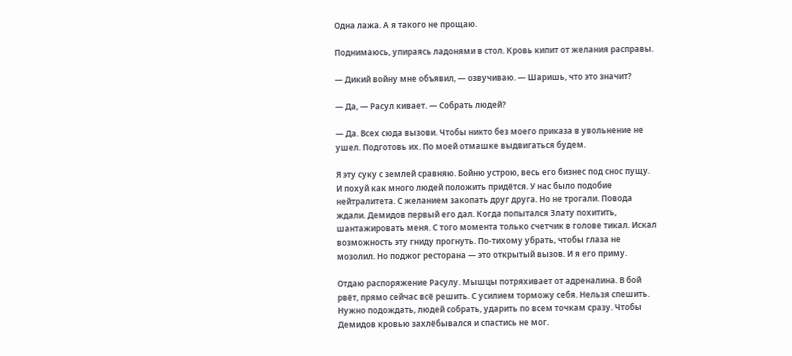Одна лажа. А я такого не прощаю.

Поднимаюсь, упираясь ладонями в стол. Кровь кипит от желания расправы.

— Дикий войну мне объявил, — озвучиваю. — Шаришь, что это значит?

— Да, — Расул кивает. — Собрать людей?

— Да. Всех сюда вызови. Чтобы никто без моего приказа в увольнение не ушел. Подготовь их. По моей отмашке выдвигаться будем.

Я эту суку с землей сравняю. Бойню устрою, весь его бизнес под снос пущу. И похуй как много людей положить придётся. У нас было подобие нейтралитета. С желанием закопать друг друга. Но не трогали. Повода ждали. Демидов первый его дал. Когда попытался Злату похитить, шантажировать меня. С того момента только счетчик в голове тикал. Искал возможность эту гниду прогнуть. По-тихому убрать, чтобы глаза не мозолил. Но поджог ресторана — это открытый вызов. И я его приму.

Отдаю распоряжение Расулу. Мышцы потряхивает от адреналина. В бой рвёт, прямо сейчас всё решить. С усилием торможу себя. Нельзя спешить. Нужно подождать, людей собрать, ударить по всем точкам сразу. Чтобы Демидов кровью захлёбывался и спастись не мог.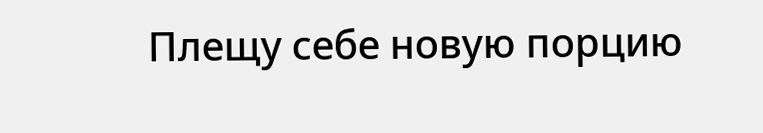Плещу себе новую порцию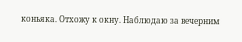коньяка. Отхожу к окну. Наблюдаю за вечерним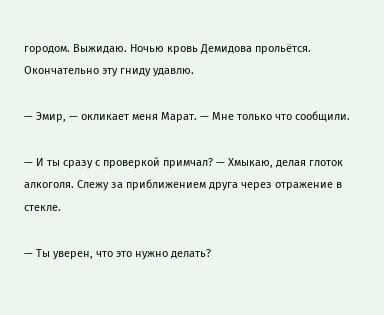городом. Выжидаю. Ночью кровь Демидова прольётся. Окончательно эту гниду удавлю.

— Эмир, — окликает меня Марат. — Мне только что сообщили.

— И ты сразу с проверкой примчал? — Хмыкаю, делая глоток алкоголя. Слежу за приближением друга через отражение в стекле.

— Ты уверен, что это нужно делать?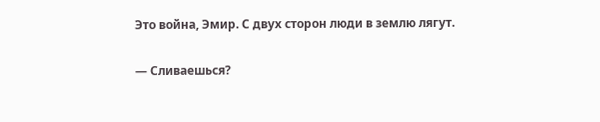Это война, Эмир. С двух сторон люди в землю лягут.

— Сливаешься?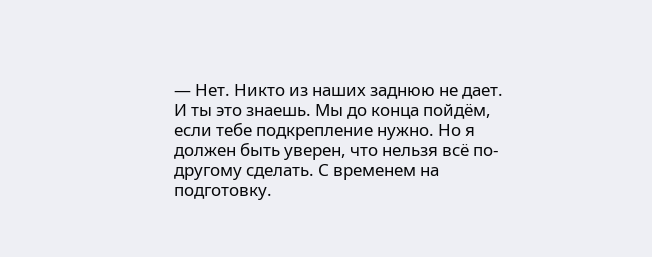— Нет. Никто из наших заднюю не дает. И ты это знаешь. Мы до конца пойдём, если тебе подкрепление нужно. Но я должен быть уверен, что нельзя всё по-другому сделать. С временем на подготовку.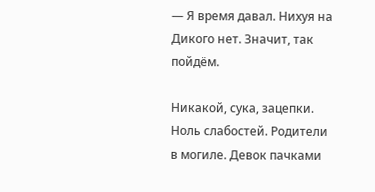— Я время давал. Нихуя на Дикого нет. Значит, так пойдём.

Никакой, сука, зацепки. Ноль слабостей. Родители в могиле. Девок пачками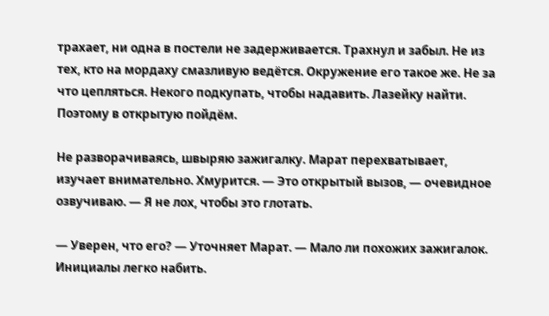трахает, ни одна в постели не задерживается. Трахнул и забыл. Не из тех, кто на мордаху смазливую ведётся. Окружение его такое же. Не за что цепляться. Некого подкупать, чтобы надавить. Лазейку найти. Поэтому в открытую пойдём.

Не разворачиваясь, швыряю зажигалку. Марат перехватывает, изучает внимательно. Хмурится. — Это открытый вызов, — очевидное озвучиваю. — Я не лох, чтобы это глотать.

— Уверен, что его? — Уточняет Марат. — Мало ли похожих зажигалок. Инициалы легко набить.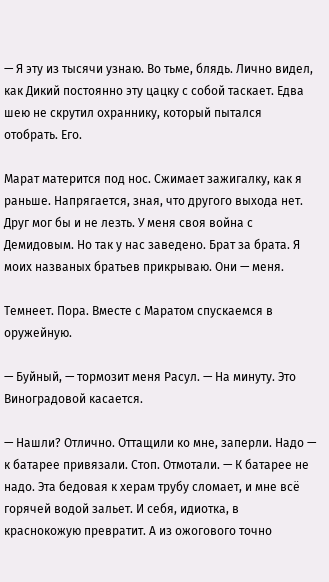— Я эту из тысячи узнаю. Во тьме, блядь. Лично видел, как Дикий постоянно эту цацку с собой таскает. Едва шею не скрутил охраннику, который пытался отобрать. Его.

Марат матерится под нос. Сжимает зажигалку, как я раньше. Напрягается, зная, что другого выхода нет. Друг мог бы и не лезть. У меня своя война с Демидовым. Но так у нас заведено. Брат за брата. Я моих названых братьев прикрываю. Они — меня.

Темнеет. Пора. Вместе с Маратом спускаемся в оружейную.

— Буйный, — тормозит меня Расул. — На минуту. Это Виноградовой касается.

— Нашли? Отлично. Оттащили ко мне, заперли. Надо — к батарее привязали. Стоп. Отмотали. — К батарее не надо. Эта бедовая к херам трубу сломает, и мне всё горячей водой зальет. И себя, идиотка, в краснокожую превратит. А из ожогового точно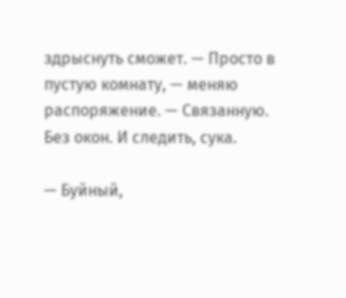здрыснуть сможет. — Просто в пустую комнату, — меняю распоряжение. — Связанную. Без окон. И следить, сука.

— Буйный,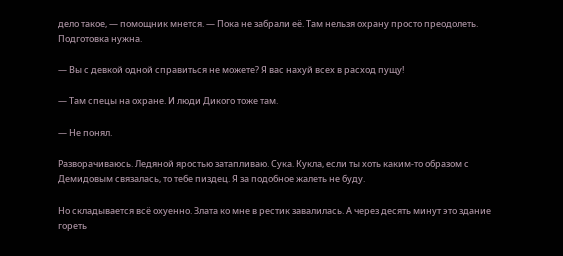дело такое, — помощник мнется. — Пока не забрали её. Там нельзя охрану просто преодолеть. Подготовка нужна.

— Вы с девкой одной справиться не можете? Я вас нахуй всех в расход пущу!

— Там спецы на охране. И люди Дикого тоже там.

— Не понял.

Разворачиваюсь. Ледяной яростью затапливаю. Сука. Кукла, если ты хоть каким-то образом с Демидовым связалась, то тебе пиздец. Я за подобное жалеть не буду.

Но складывается всё охуенно. Злата ко мне в рестик завалилась. А через десять минут это здание гореть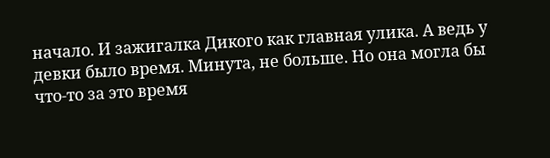начало. И зажигалка Дикого как главная улика. А ведь у девки было время. Минута, не больше. Но она могла бы что-то за это время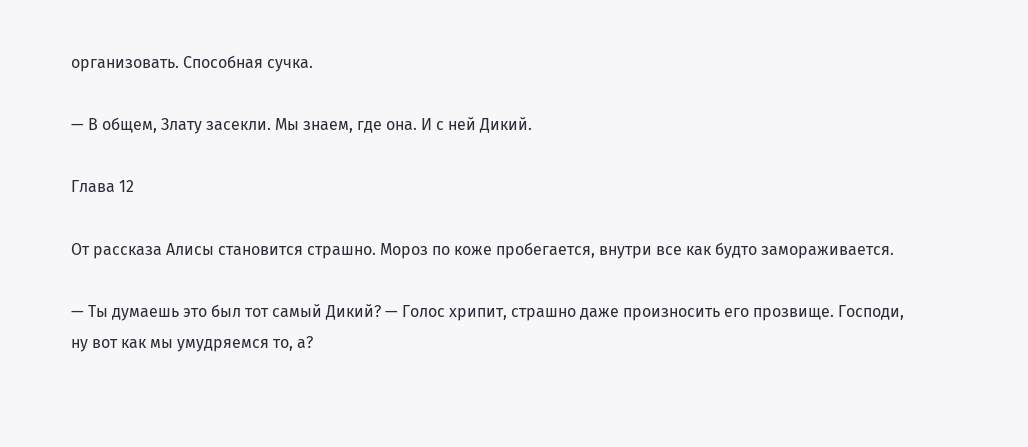организовать. Способная сучка.

— В общем, Злату засекли. Мы знаем, где она. И с ней Дикий.

Глава 12

От рассказа Алисы становится страшно. Мороз по коже пробегается, внутри все как будто замораживается.

— Ты думаешь это был тот самый Дикий? — Голос хрипит, страшно даже произносить его прозвище. Господи, ну вот как мы умудряемся то, а?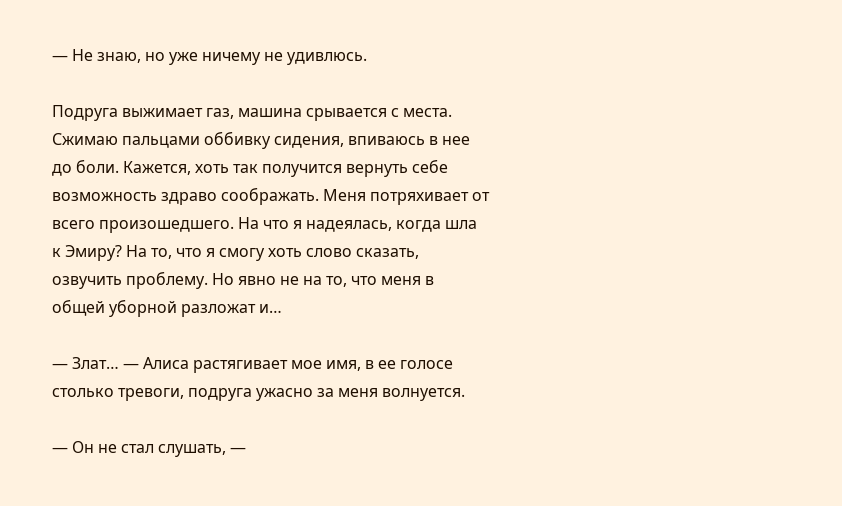— Не знаю, но уже ничему не удивлюсь.

Подруга выжимает газ, машина срывается с места. Сжимаю пальцами оббивку сидения, впиваюсь в нее до боли. Кажется, хоть так получится вернуть себе возможность здраво соображать. Меня потряхивает от всего произошедшего. На что я надеялась, когда шла к Эмиру? На то, что я смогу хоть слово сказать, озвучить проблему. Но явно не на то, что меня в общей уборной разложат и…

— Злат… — Алиса растягивает мое имя, в ее голосе столько тревоги, подруга ужасно за меня волнуется.

— Он не стал слушать, —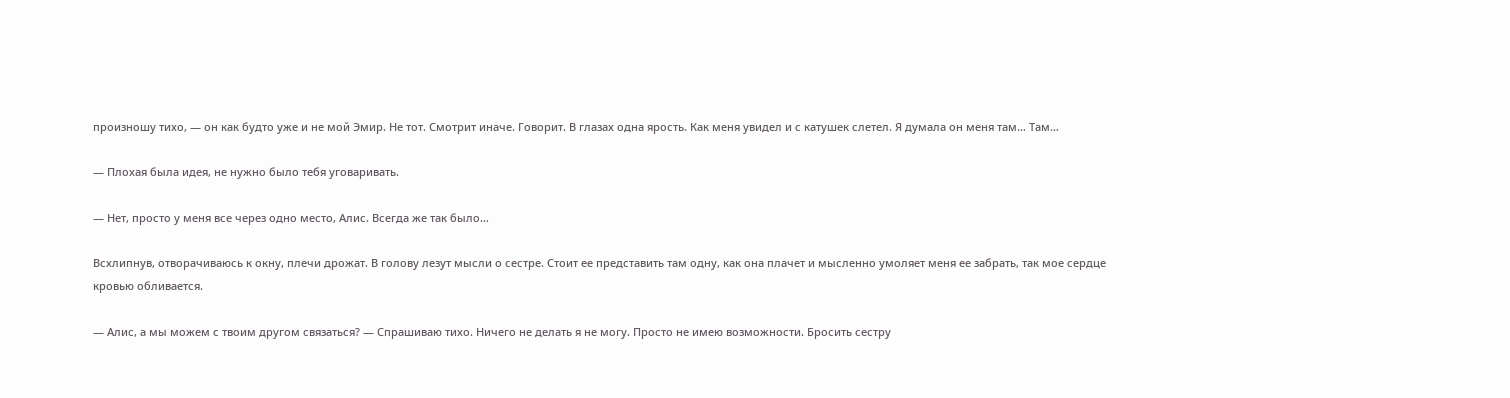произношу тихо, — он как будто уже и не мой Эмир. Не тот. Смотрит иначе. Говорит. В глазах одна ярость. Как меня увидел и с катушек слетел. Я думала он меня там… Там…

— Плохая была идея, не нужно было тебя уговаривать.

— Нет, просто у меня все через одно место, Алис. Всегда же так было…

Всхлипнув, отворачиваюсь к окну, плечи дрожат. В голову лезут мысли о сестре. Стоит ее представить там одну, как она плачет и мысленно умоляет меня ее забрать, так мое сердце кровью обливается.

— Алис, а мы можем с твоим другом связаться? — Спрашиваю тихо. Ничего не делать я не могу. Просто не имею возможности. Бросить сестру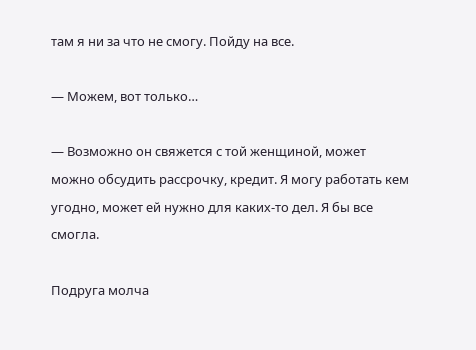там я ни за что не смогу. Пойду на все.

— Можем, вот только…

— Возможно он свяжется с той женщиной, может можно обсудить рассрочку, кредит. Я могу работать кем угодно, может ей нужно для каких-то дел. Я бы все смогла.

Подруга молча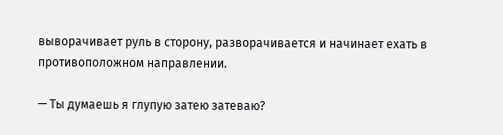выворачивает руль в сторону, разворачивается и начинает ехать в противоположном направлении.

— Ты думаешь я глупую затею затеваю?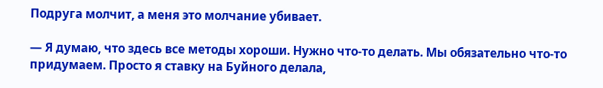Подруга молчит, а меня это молчание убивает.

— Я думаю, что здесь все методы хороши. Нужно что-то делать. Мы обязательно что-то придумаем. Просто я ставку на Буйного делала,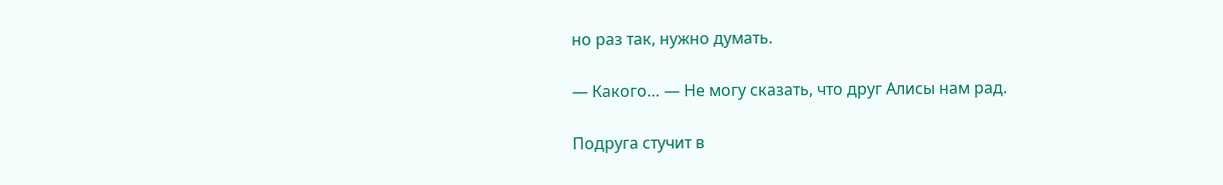но раз так, нужно думать.

— Какого… — Не могу сказать, что друг Алисы нам рад.

Подруга стучит в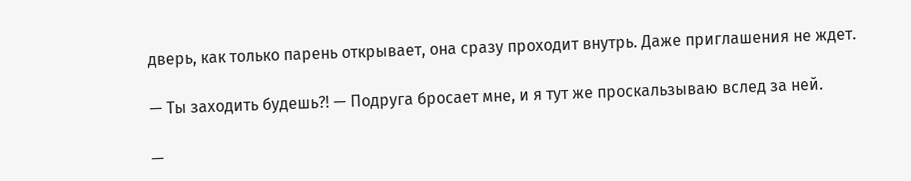дверь, как только парень открывает, она сразу проходит внутрь. Даже приглашения не ждет.

— Ты заходить будешь?! — Подруга бросает мне, и я тут же проскальзываю вслед за ней.

—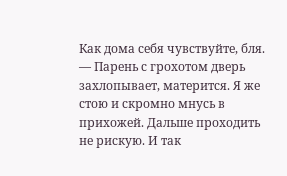Как дома себя чувствуйте, бля. — Парень с грохотом дверь захлопывает, матерится. Я же стою и скромно мнусь в прихожей. Дальше проходить не рискую. И так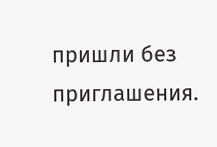пришли без приглашения.